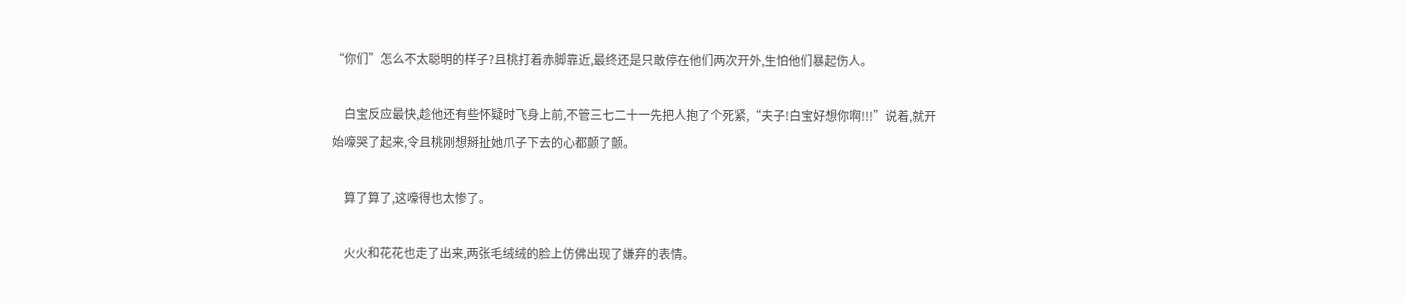“你们”怎么不太聪明的样子?且桃打着赤脚靠近,最终还是只敢停在他们两次开外,生怕他们暴起伤人。

    白宝反应最快,趁他还有些怀疑时飞身上前,不管三七二十一先把人抱了个死紧,“夫子!白宝好想你啊!!!”说着,就开始嚎哭了起来,令且桃刚想掰扯她爪子下去的心都颤了颤。

    算了算了,这嚎得也太惨了。

    火火和花花也走了出来,两张毛绒绒的脸上仿佛出现了嫌弃的表情。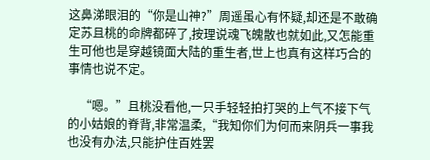这鼻涕眼泪的“你是山神?”周遥虽心有怀疑,却还是不敢确定苏且桃的命牌都碎了,按理说魂飞魄散也就如此,又怎能重生可他也是穿越镜面大陆的重生者,世上也真有这样巧合的事情也说不定。

    “嗯。”且桃没看他,一只手轻轻拍打哭的上气不接下气的小姑娘的脊背,非常温柔,“我知你们为何而来阴兵一事我也没有办法,只能护住百姓罢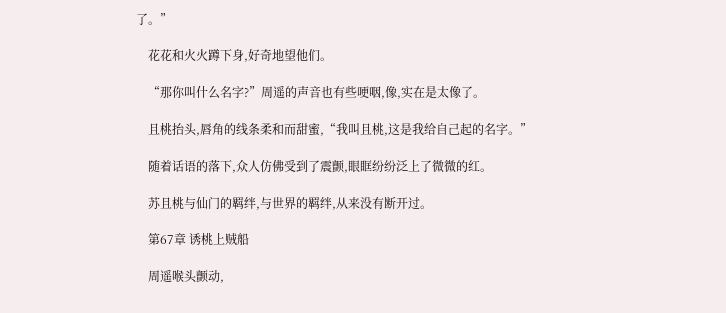了。”

    花花和火火蹲下身,好奇地望他们。

    “那你叫什么名字?”周遥的声音也有些哽咽,像,实在是太像了。

    且桃抬头,唇角的线条柔和而甜蜜,“我叫且桃,这是我给自己起的名字。”

    随着话语的落下,众人仿佛受到了震颤,眼眶纷纷泛上了微微的红。

    苏且桃与仙门的羁绊,与世界的羁绊,从来没有断开过。

    第67章 诱桃上贼船

    周遥喉头颤动,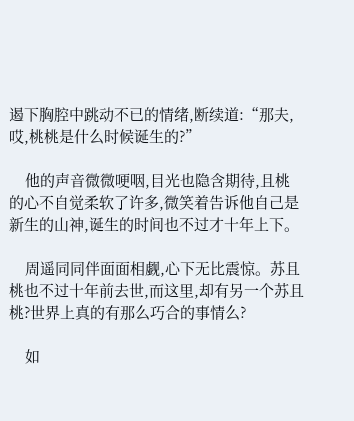遏下胸腔中跳动不已的情绪,断续道:“那夫,哎,桃桃是什么时候诞生的?”

    他的声音微微哽咽,目光也隐含期待,且桃的心不自觉柔软了许多,微笑着告诉他自己是新生的山神,诞生的时间也不过才十年上下。

    周遥同同伴面面相觑,心下无比震惊。苏且桃也不过十年前去世,而这里,却有另一个苏且桃?世界上真的有那么巧合的事情么?

    如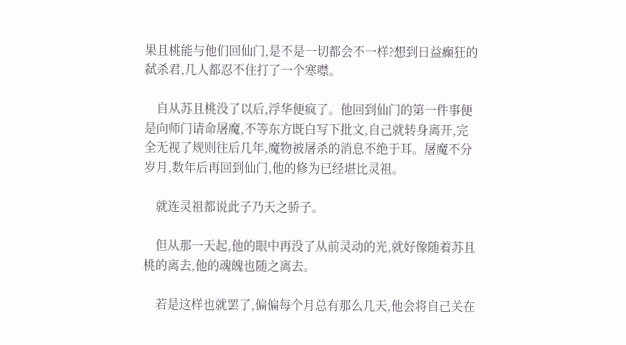果且桃能与他们回仙门,是不是一切都会不一样?想到日益癫狂的弑杀君,几人都忍不住打了一个寒噤。

    自从苏且桃没了以后,浮华便疯了。他回到仙门的第一件事便是向师门请命屠魔,不等东方既白写下批文,自己就转身离开,完全无视了规则往后几年,魔物被屠杀的消息不绝于耳。屠魔不分岁月,数年后再回到仙门,他的修为已经堪比灵祖。

    就连灵祖都说此子乃天之骄子。

    但从那一天起,他的眼中再没了从前灵动的光,就好像随着苏且桃的离去,他的魂魄也随之离去。

    若是这样也就罢了,偏偏每个月总有那么几天,他会将自己关在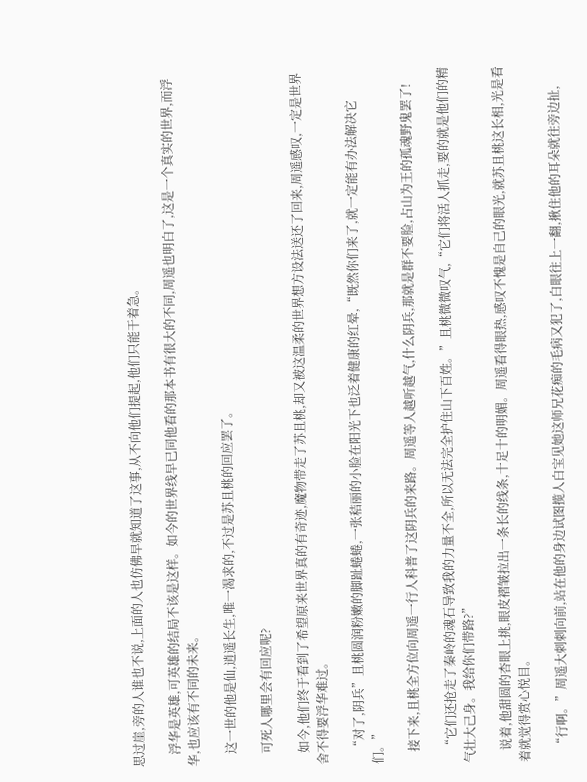思过崖,旁的人谁也不说,上面的人也仿佛早就知道了这事,从不向他们提起,他们只能干着急。

    浮华是英雄,可英雄的结局不该是这样。如今的世界线早已同他看的那本书有很大的不同,周遥也明白了,这是一个真实的世界,而浮华,也应该有不同的未来。

    这一世的他是仙,逍遥长生,唯一渴求的,不过是苏且桃的回应罢了。

    可死人哪里会有回应呢?

    如今,他们终于看到了希望原来世界真的有奇迹,魔物带走了苏且桃,却又被这温柔的世界想方设法送还了回来,周遥感叹,一定是世界舍不得要浮华难过。

    “对了,阴兵”且桃圆润粉嫩的脚趾蜷蜷,一张秸丽的小脸在阳光下也泛着健康的红晕,“既然你们来了,就一定能有办法解决它们。”

    接下来,且桃全方位向周遥一行人科普了这阴兵的来路。周遥等人越听越气,什么阴兵,那就是群不要脸,占山为王的孤魂野鬼罢了!

    “它们还抢走了秦岭的魂石导致我的力量不全,所以无法完全护住山下百姓。”且桃微微叹气,“它们将活人抓走,要的就是他们的精气壮大己身。我给你们带路?”

    说着,他甜圆的杏眼上挑,眼皮褶皱拉出一条长的线条,十足十的明媚。周遥看得眼热,感叹不愧是自己的眼光,就苏且桃这长相,光是看着就觉得赏心悦目。

    “行啊。”周遥大刺刺向前,站在他的身边试图揽人白宝见她这师兄花痴的毛病又犯了,白眼往上一翻,揪住他的耳朵就往旁边扯,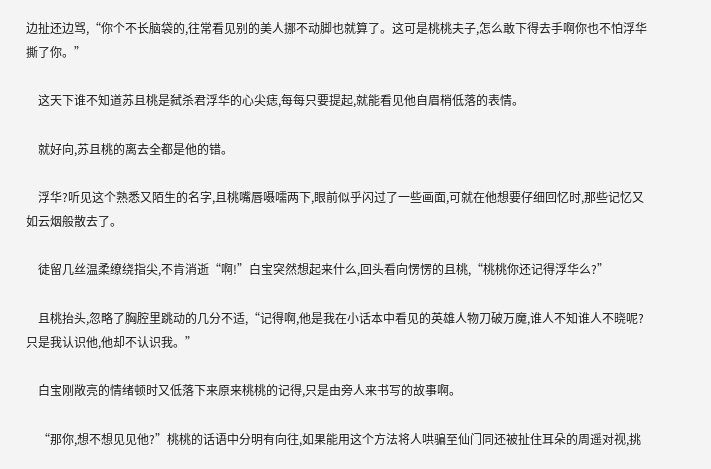边扯还边骂,“你个不长脑袋的,往常看见别的美人挪不动脚也就算了。这可是桃桃夫子,怎么敢下得去手啊你也不怕浮华撕了你。”

    这天下谁不知道苏且桃是弑杀君浮华的心尖痣,每每只要提起,就能看见他自眉梢低落的表情。

    就好向,苏且桃的离去全都是他的错。

    浮华?听见这个熟悉又陌生的名字,且桃嘴唇嗫嚅两下,眼前似乎闪过了一些画面,可就在他想要仔细回忆时,那些记忆又如云烟般散去了。

    徒留几丝温柔缭绕指尖,不肯消逝“啊!”白宝突然想起来什么,回头看向愣愣的且桃,“桃桃你还记得浮华么?”

    且桃抬头,忽略了胸腔里跳动的几分不适,“记得啊,他是我在小话本中看见的英雄人物刀破万魔,谁人不知谁人不晓呢?只是我认识他,他却不认识我。”

    白宝刚敞亮的情绪顿时又低落下来原来桃桃的记得,只是由旁人来书写的故事啊。

    “那你,想不想见见他?”桃桃的话语中分明有向往,如果能用这个方法将人哄骗至仙门同还被扯住耳朵的周遥对视,挑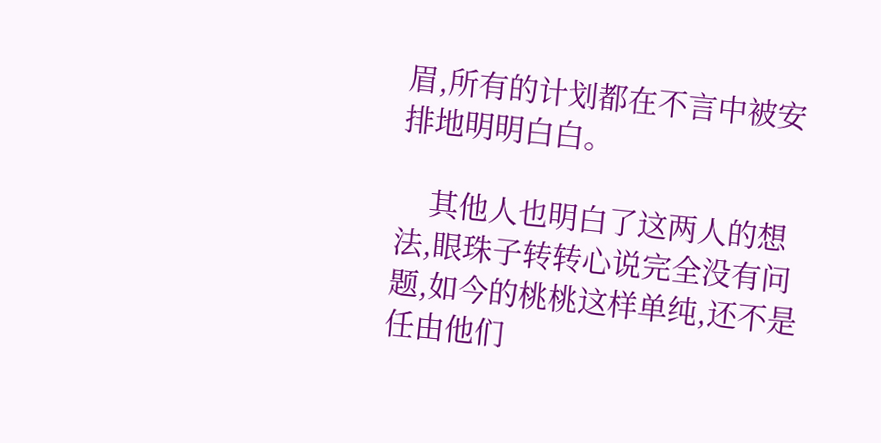眉,所有的计划都在不言中被安排地明明白白。

    其他人也明白了这两人的想法,眼珠子转转心说完全没有问题,如今的桃桃这样单纯,还不是任由他们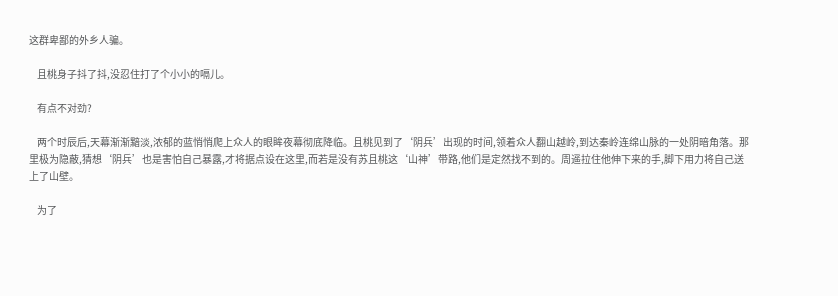这群卑鄙的外乡人骗。

    且桃身子抖了抖,没忍住打了个小小的嗝儿。

    有点不对劲?

    两个时辰后,天幕渐渐黯淡,浓郁的蓝悄悄爬上众人的眼眸夜幕彻底降临。且桃见到了‘阴兵’出现的时间,领着众人翻山越岭,到达秦岭连绵山脉的一处阴暗角落。那里极为隐蔽,猜想‘阴兵’也是害怕自己暴露,才将据点设在这里,而若是没有苏且桃这‘山神’带路,他们是定然找不到的。周遥拉住他伸下来的手,脚下用力将自己送上了山壁。

    为了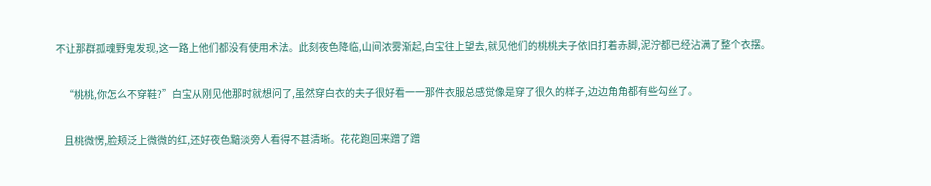不让那群孤魂野鬼发现,这一路上他们都没有使用术法。此刻夜色降临,山间浓雾渐起,白宝往上望去,就见他们的桃桃夫子依旧打着赤脚,泥泞都已经沾满了整个衣摆。

    “桃桃,你怎么不穿鞋?”白宝从刚见他那时就想问了,虽然穿白衣的夫子很好看一一那件衣服总感觉像是穿了很久的样子,边边角角都有些勾丝了。

    且桃微愣,脸颊泛上微微的红,还好夜色黯淡旁人看得不甚清晰。花花跑回来蹭了蹭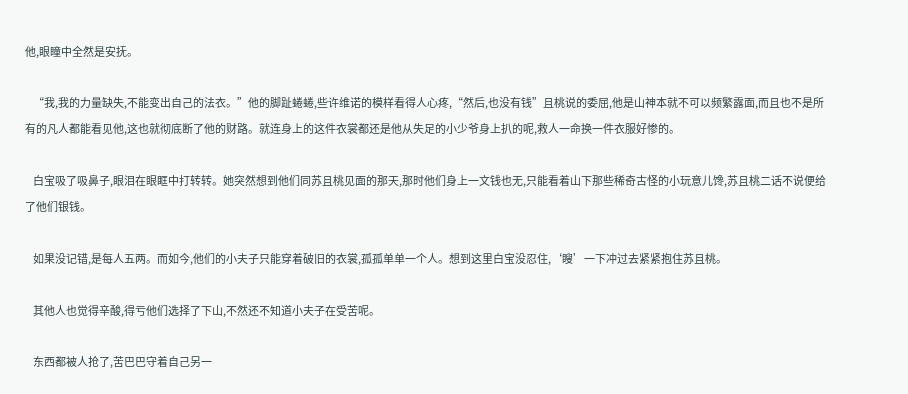他,眼瞳中全然是安抚。

    “我,我的力量缺失,不能变出自己的法衣。”他的脚趾蜷蜷,些许维诺的模样看得人心疼,“然后,也没有钱”且桃说的委屈,他是山神本就不可以频繁露面,而且也不是所有的凡人都能看见他,这也就彻底断了他的财路。就连身上的这件衣裳都还是他从失足的小少爷身上扒的呢,救人一命换一件衣服好惨的。

    白宝吸了吸鼻子,眼泪在眼眶中打转转。她突然想到他们同苏且桃见面的那天,那时他们身上一文钱也无,只能看着山下那些稀奇古怪的小玩意儿馋,苏且桃二话不说便给了他们银钱。

    如果没记错,是每人五两。而如今,他们的小夫子只能穿着破旧的衣裳,孤孤单单一个人。想到这里白宝没忍住,‘瞍’一下冲过去紧紧抱住苏且桃。

    其他人也觉得辛酸,得亏他们选择了下山,不然还不知道小夫子在受苦呢。

    东西都被人抢了,苦巴巴守着自己另一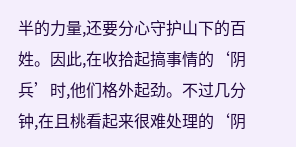半的力量,还要分心守护山下的百姓。因此,在收拾起搞事情的‘阴兵’时,他们格外起劲。不过几分钟,在且桃看起来很难处理的‘阴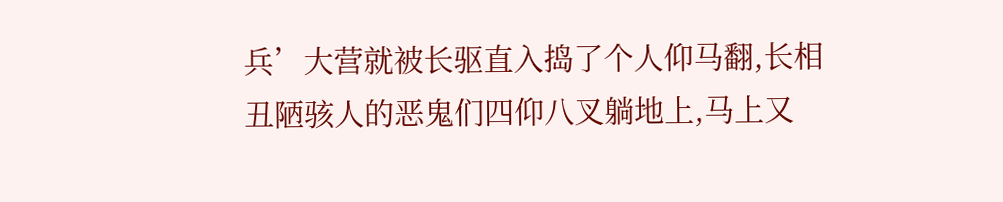兵’大营就被长驱直入捣了个人仰马翻,长相丑陋骇人的恶鬼们四仰八叉躺地上,马上又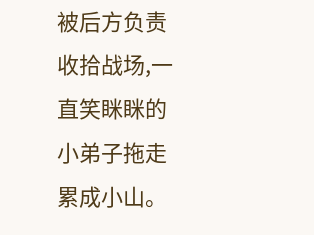被后方负责收拾战场,一直笑眯眯的小弟子拖走累成小山。